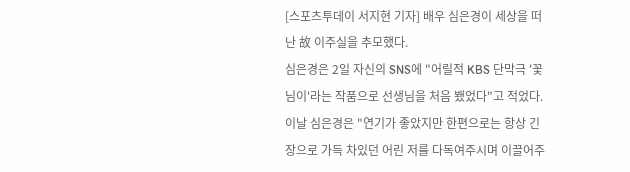[스포츠투데이 서지현 기자] 배우 심은경이 세상을 떠난 故 이주실을 추모했다.
심은경은 2일 자신의 SNS에 "어릴적 KBS 단막극 '꽃님이'라는 작품으로 선생님을 처음 뵀었다"고 적었다.
이날 심은경은 "연기가 좋았지만 한편으로는 항상 긴장으로 가득 차있던 어린 저를 다독여주시며 이끌어주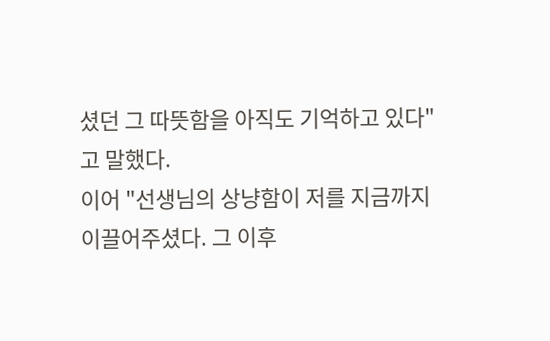셨던 그 따뜻함을 아직도 기억하고 있다"고 말했다.
이어 "선생님의 상냥함이 저를 지금까지 이끌어주셨다. 그 이후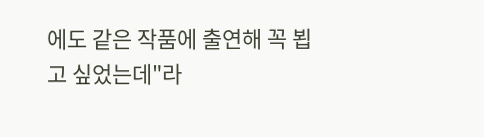에도 같은 작품에 출연해 꼭 뵙고 싶었는데"라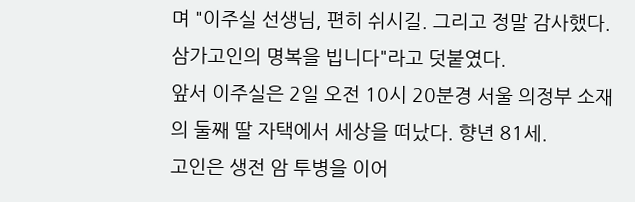며 "이주실 선생님, 편히 쉬시길. 그리고 정말 감사했다. 삼가고인의 명복을 빕니다"라고 덧붙였다.
앞서 이주실은 2일 오전 10시 20분경 서울 의정부 소재의 둘째 딸 자택에서 세상을 떠났다. 향년 81세.
고인은 생전 암 투병을 이어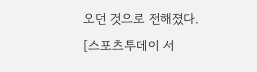오던 것으로 전해졌다.
[스포츠투데이 서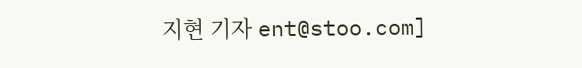지현 기자 ent@stoo.com]